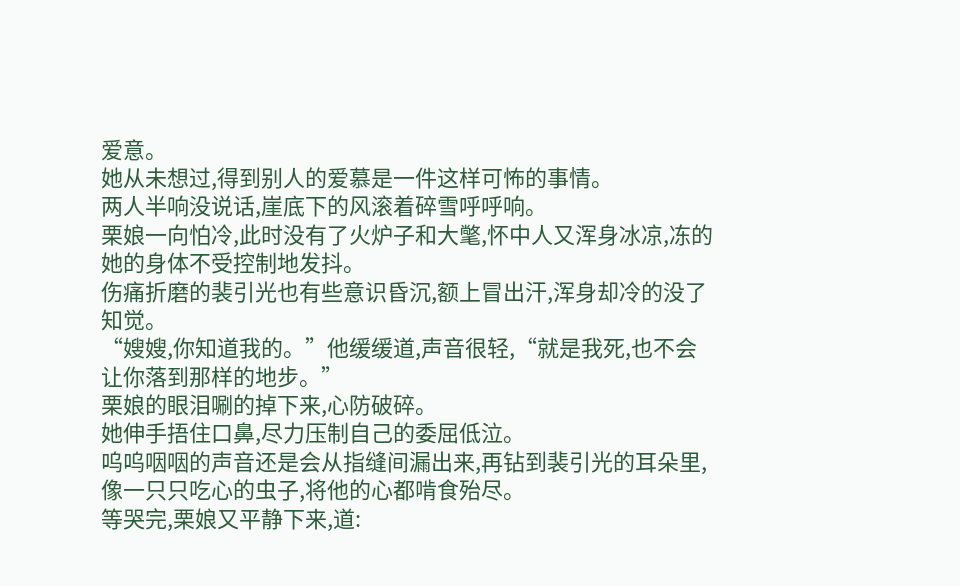爱意。
她从未想过,得到别人的爱慕是一件这样可怖的事情。
两人半响没说话,崖底下的风滚着碎雪呼呼响。
栗娘一向怕冷,此时没有了火炉子和大氅,怀中人又浑身冰凉,冻的她的身体不受控制地发抖。
伤痛折磨的裴引光也有些意识昏沉,额上冒出汗,浑身却冷的没了知觉。
“嫂嫂,你知道我的。”他缓缓道,声音很轻,“就是我死,也不会让你落到那样的地步。”
栗娘的眼泪唰的掉下来,心防破碎。
她伸手捂住口鼻,尽力压制自己的委屈低泣。
呜呜咽咽的声音还是会从指缝间漏出来,再钻到裴引光的耳朵里,像一只只吃心的虫子,将他的心都啃食殆尽。
等哭完,栗娘又平静下来,道: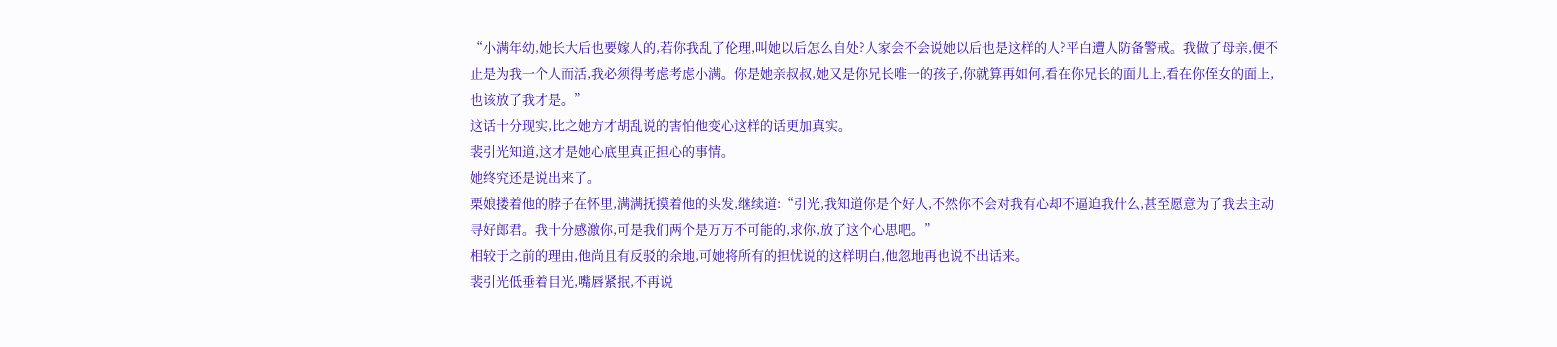“小满年幼,她长大后也要嫁人的,若你我乱了伦理,叫她以后怎么自处?人家会不会说她以后也是这样的人?平白遭人防备警戒。我做了母亲,便不止是为我一个人而活,我必须得考虑考虑小满。你是她亲叔叔,她又是你兄长唯一的孩子,你就算再如何,看在你兄长的面儿上,看在你侄女的面上,也该放了我才是。”
这话十分现实,比之她方才胡乱说的害怕他变心这样的话更加真实。
裴引光知道,这才是她心底里真正担心的事情。
她终究还是说出来了。
栗娘搂着他的脖子在怀里,满满抚摸着他的头发,继续道:“引光,我知道你是个好人,不然你不会对我有心却不逼迫我什么,甚至愿意为了我去主动寻好郎君。我十分感激你,可是我们两个是万万不可能的,求你,放了这个心思吧。”
相较于之前的理由,他尚且有反驳的余地,可她将所有的担忧说的这样明白,他忽地再也说不出话来。
裴引光低垂着目光,嘴唇紧抿,不再说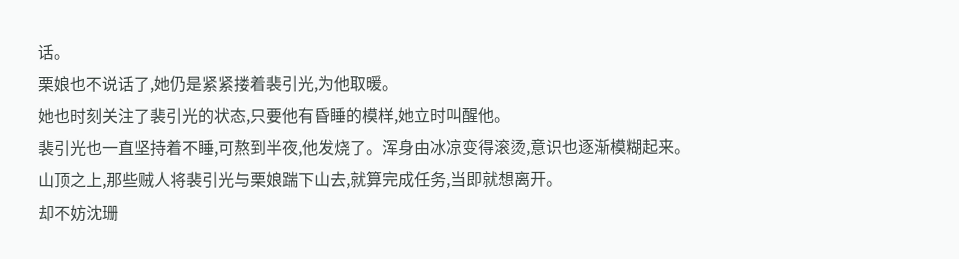话。
栗娘也不说话了,她仍是紧紧搂着裴引光,为他取暖。
她也时刻关注了裴引光的状态,只要他有昏睡的模样,她立时叫醒他。
裴引光也一直坚持着不睡,可熬到半夜,他发烧了。浑身由冰凉变得滚烫,意识也逐渐模糊起来。
山顶之上,那些贼人将裴引光与栗娘踹下山去,就算完成任务,当即就想离开。
却不妨沈珊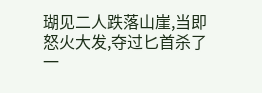瑚见二人跌落山崖,当即怒火大发,夺过匕首杀了一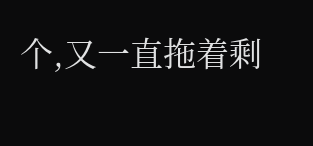个,又一直拖着剩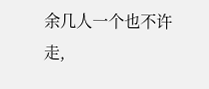余几人一个也不许走,